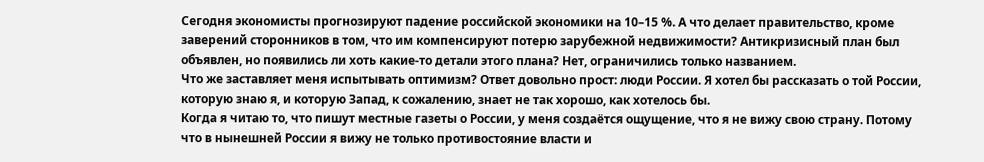Сегодня экономисты прогнозируют падение российской экономики на 10–15 %. А что делает правительство, кроме заверений сторонников в том, что им компенсируют потерю зарубежной недвижимости? Антикризисный план был объявлен, но появились ли хоть какие-то детали этого плана? Нет, ограничились только названием.
Что же заставляет меня испытывать оптимизм? Ответ довольно прост: люди России. Я хотел бы рассказать о той России, которую знаю я, и которую Запад, к сожалению, знает не так хорошо, как хотелось бы.
Когда я читаю то, что пишут местные газеты о России, у меня создаётся ощущение, что я не вижу свою страну. Потому что в нынешней России я вижу не только противостояние власти и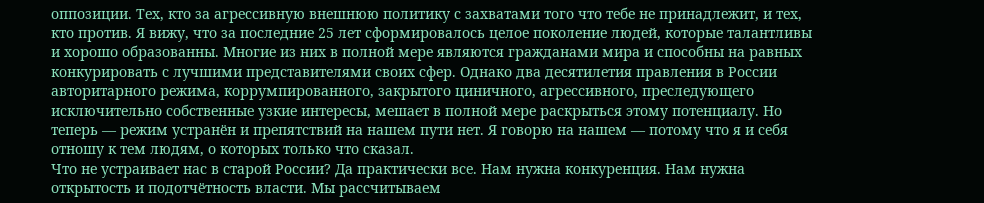оппозиции. Тех, кто за агрессивную внешнюю политику с захватами того что тебе не принадлежит, и тех, кто против. Я вижу, что за последние 25 лет сформировалось целое поколение людей, которые талантливы и хорошо образованны. Многие из них в полной мере являются гражданами мира и способны на равных конкурировать с лучшими представителями своих сфер. Однако два десятилетия правления в России авторитарного режима, коррумпированного, закрытого циничного, агрессивного, преследующего исключительно собственные узкие интересы, мешает в полной мере раскрыться этому потенциалу. Но теперь — режим устранён и препятствий на нашем пути нет. Я говорю на нашем — потому что я и себя отношу к тем людям, о которых только что сказал.
Что не устраивает нас в старой России? Да практически все. Нам нужна конкуренция. Нам нужна открытость и подотчётность власти. Мы рассчитываем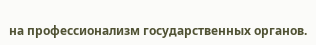на профессионализм государственных органов.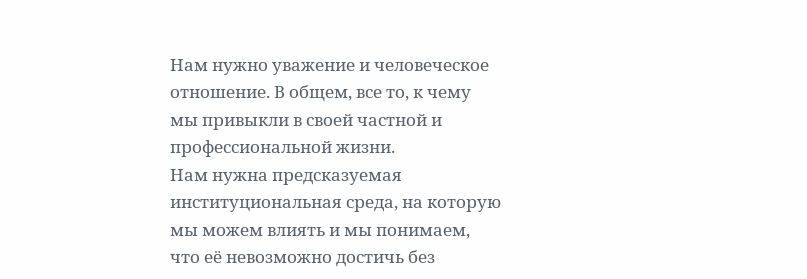Нам нужно уважение и человеческое отношение. В общем, все то, к чему мы привыкли в своей частной и профессиональной жизни.
Нам нужна предсказуемая институциональная среда, на которую мы можем влиять и мы понимаем, что её невозможно достичь без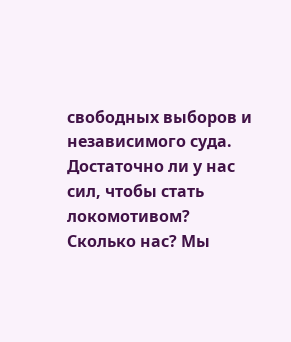свободных выборов и независимого суда. Достаточно ли у нас сил, чтобы стать локомотивом? Сколько нас? Мы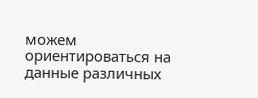можем ориентироваться на данные различных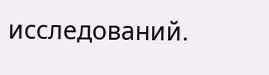исследований.